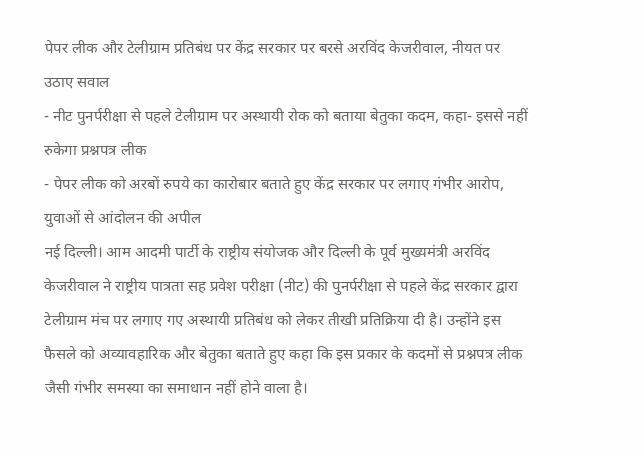पेपर लीक और टेलीग्राम प्रतिबंध पर केंद्र सरकार पर बरसे अरविंद केजरीवाल, नीयत पर उठाए सवाल
- नीट पुनर्परीक्षा से पहले टेलीग्राम पर अस्थायी रोक को बताया बेतुका कदम, कहा- इससे नहीं रुकेगा प्रश्नपत्र लीक
- पेपर लीक को अरबों रुपये का कारोबार बताते हुए केंद्र सरकार पर लगाए गंभीर आरोप, युवाओं से आंदोलन की अपील
नई दिल्ली। आम आदमी पार्टी के राष्ट्रीय संयोजक और दिल्ली के पूर्व मुख्यमंत्री अरविंद केजरीवाल ने राष्ट्रीय पात्रता सह प्रवेश परीक्षा (नीट) की पुनर्परीक्षा से पहले केंद्र सरकार द्वारा टेलीग्राम मंच पर लगाए गए अस्थायी प्रतिबंध को लेकर तीखी प्रतिक्रिया दी है। उन्होंने इस फैसले को अव्यावहारिक और बेतुका बताते हुए कहा कि इस प्रकार के कदमों से प्रश्नपत्र लीक जैसी गंभीर समस्या का समाधान नहीं होने वाला है।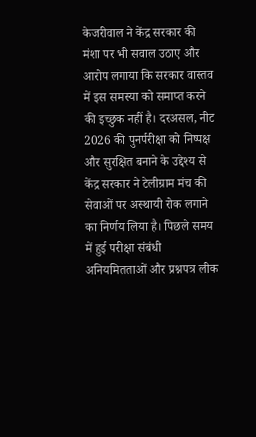केजरीवाल ने केंद्र सरकार की मंशा पर भी सवाल उठाए और आरोप लगाया कि सरकार वास्तव में इस समस्या को समाप्त करने की इच्छुक नहीं है। दरअसल, नीट 2026 की पुनर्परीक्षा को निष्पक्ष और सुरक्षित बनाने के उद्देश्य से केंद्र सरकार ने टेलीग्राम मंच की सेवाओं पर अस्थायी रोक लगाने का निर्णय लिया है। पिछले समय में हुई परीक्षा संबंधी अनियमितताओं और प्रश्नपत्र लीक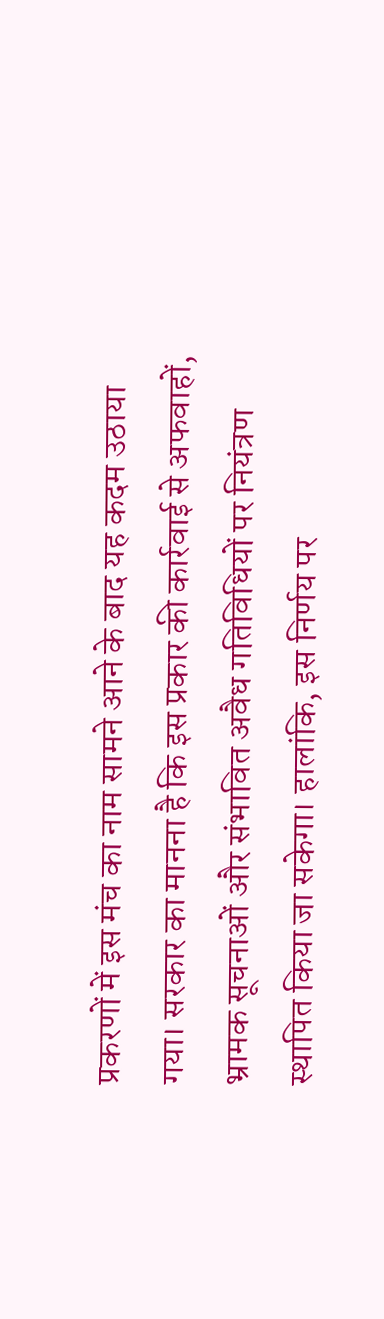प्रकरणों में इस मंच का नाम सामने आने के बाद यह कदम उठाया गया। सरकार का मानना है कि इस प्रकार की कार्रवाई से अफवाहों, भ्रामक सूचनाओं और संभावित अवैध गतिविधियों पर नियंत्रण स्थापित किया जा सकेगा। हालांकि, इस निर्णय पर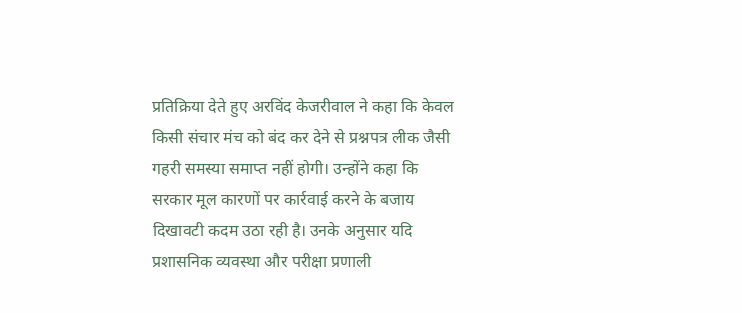प्रतिक्रिया देते हुए अरविंद केजरीवाल ने कहा कि केवल किसी संचार मंच को बंद कर देने से प्रश्नपत्र लीक जैसी गहरी समस्या समाप्त नहीं होगी। उन्होंने कहा कि सरकार मूल कारणों पर कार्रवाई करने के बजाय दिखावटी कदम उठा रही है। उनके अनुसार यदि प्रशासनिक व्यवस्था और परीक्षा प्रणाली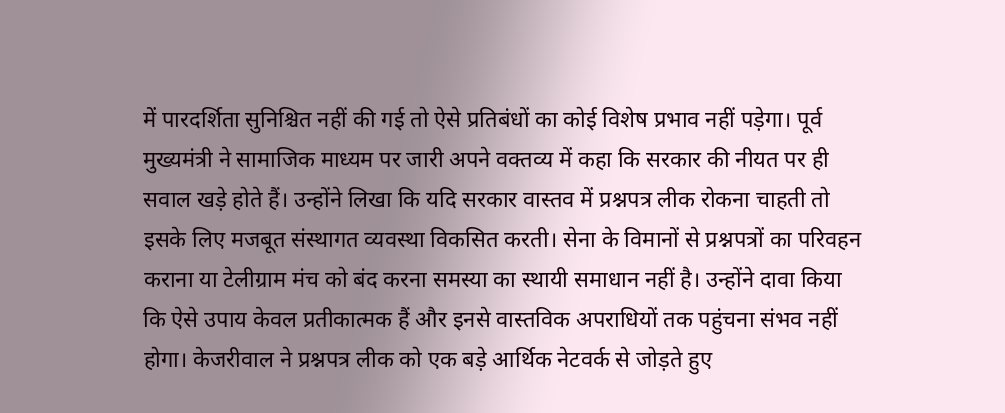में पारदर्शिता सुनिश्चित नहीं की गई तो ऐसे प्रतिबंधों का कोई विशेष प्रभाव नहीं पड़ेगा। पूर्व मुख्यमंत्री ने सामाजिक माध्यम पर जारी अपने वक्तव्य में कहा कि सरकार की नीयत पर ही सवाल खड़े होते हैं। उन्होंने लिखा कि यदि सरकार वास्तव में प्रश्नपत्र लीक रोकना चाहती तो इसके लिए मजबूत संस्थागत व्यवस्था विकसित करती। सेना के विमानों से प्रश्नपत्रों का परिवहन कराना या टेलीग्राम मंच को बंद करना समस्या का स्थायी समाधान नहीं है। उन्होंने दावा किया कि ऐसे उपाय केवल प्रतीकात्मक हैं और इनसे वास्तविक अपराधियों तक पहुंचना संभव नहीं होगा। केजरीवाल ने प्रश्नपत्र लीक को एक बड़े आर्थिक नेटवर्क से जोड़ते हुए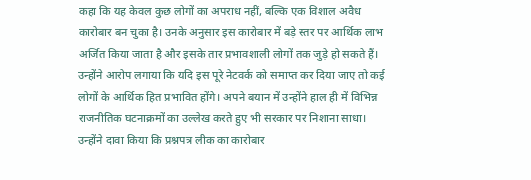कहा कि यह केवल कुछ लोगों का अपराध नहीं, बल्कि एक विशाल अवैध कारोबार बन चुका है। उनके अनुसार इस कारोबार में बड़े स्तर पर आर्थिक लाभ अर्जित किया जाता है और इसके तार प्रभावशाली लोगों तक जुड़े हो सकते हैं। उन्होंने आरोप लगाया कि यदि इस पूरे नेटवर्क को समाप्त कर दिया जाए तो कई लोगों के आर्थिक हित प्रभावित होंगे। अपने बयान में उन्होंने हाल ही में विभिन्न राजनीतिक घटनाक्रमों का उल्लेख करते हुए भी सरकार पर निशाना साधा। उन्होंने दावा किया कि प्रश्नपत्र लीक का कारोबार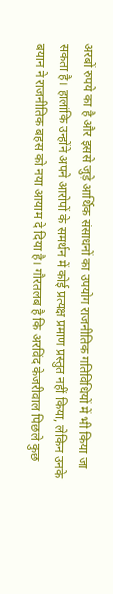अरबों रुपये का है और इससे जुड़े आर्थिक संसाधनों का उपयोग राजनीतिक गतिविधियों में भी किया जा सकता है। हालांकि उन्होंने अपने आरोपों के समर्थन में कोई प्रत्यक्ष प्रमाण प्रस्तुत नहीं किया, लेकिन उनके बयान ने राजनीतिक बहस को नया आयाम दे दिया है। गौरतलब है कि अरविंद केजरीवाल पिछले कुछ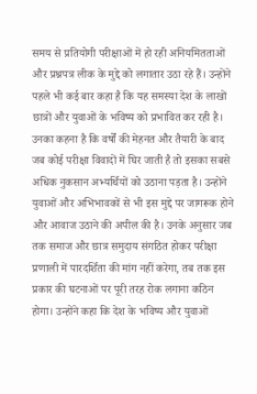समय से प्रतियोगी परीक्षाओं में हो रही अनियमितताओं और प्रश्नपत्र लीक के मुद्दे को लगातार उठा रहे हैं। उन्होंने पहले भी कई बार कहा है कि यह समस्या देश के लाखों छात्रों और युवाओं के भविष्य को प्रभावित कर रही है। उनका कहना है कि वर्षों की मेहनत और तैयारी के बाद जब कोई परीक्षा विवादों में घिर जाती है तो इसका सबसे अधिक नुकसान अभ्यर्थियों को उठाना पड़ता है। उन्होंने युवाओं और अभिभावकों से भी इस मुद्दे पर जागरूक होने और आवाज उठाने की अपील की है। उनके अनुसार जब तक समाज और छात्र समुदाय संगठित होकर परीक्षा प्रणाली में पारदर्शिता की मांग नहीं करेगा, तब तक इस प्रकार की घटनाओं पर पूरी तरह रोक लगाना कठिन होगा। उन्होंने कहा कि देश के भविष्य और युवाओं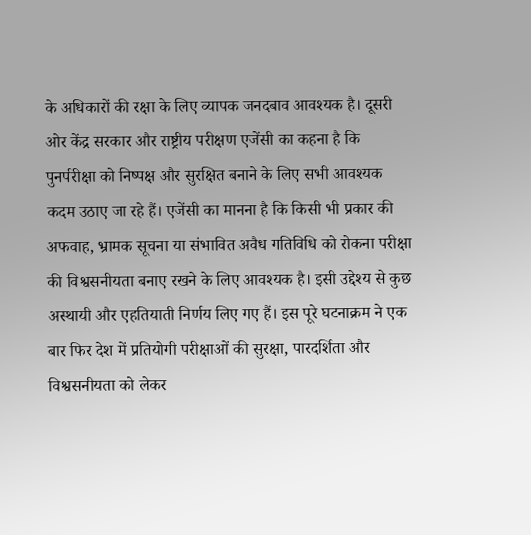के अधिकारों की रक्षा के लिए व्यापक जनदबाव आवश्यक है। दूसरी ओर केंद्र सरकार और राष्ट्रीय परीक्षण एजेंसी का कहना है कि पुनर्परीक्षा को निष्पक्ष और सुरक्षित बनाने के लिए सभी आवश्यक कदम उठाए जा रहे हैं। एजेंसी का मानना है कि किसी भी प्रकार की अफवाह, भ्रामक सूचना या संभावित अवैध गतिविधि को रोकना परीक्षा की विश्वसनीयता बनाए रखने के लिए आवश्यक है। इसी उद्देश्य से कुछ अस्थायी और एहतियाती निर्णय लिए गए हैं। इस पूरे घटनाक्रम ने एक बार फिर देश में प्रतियोगी परीक्षाओं की सुरक्षा, पारदर्शिता और विश्वसनीयता को लेकर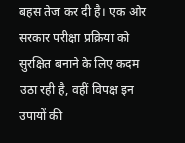बहस तेज कर दी है। एक ओर सरकार परीक्षा प्रक्रिया को सुरक्षित बनाने के लिए कदम उठा रही है, वहीं विपक्ष इन उपायों की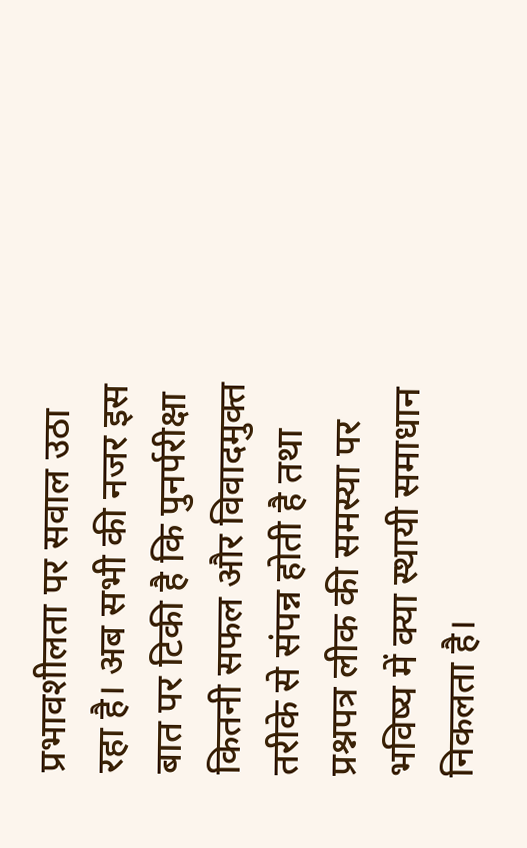प्रभावशीलता पर सवाल उठा रहा है। अब सभी की नजर इस बात पर टिकी है कि पुनर्परीक्षा कितनी सफल और विवादमुक्त तरीके से संपन्न होती है तथा प्रश्नपत्र लीक की समस्या पर भविष्य में क्या स्थायी समाधान निकलता है।